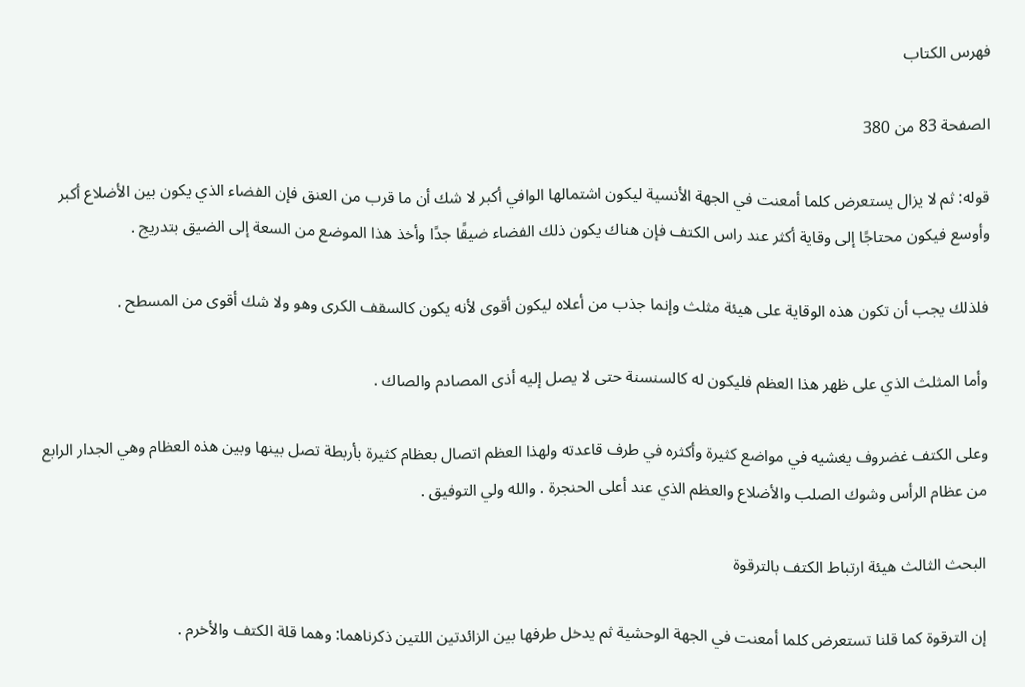فهرس الكتاب

الصفحة 83 من 380

قوله: ثم لا يزال يستعرض كلما أمعنت في الجهة الأنسية ليكون اشتمالها الوافي أكبر لا شك أن ما قرب من العنق فإن الفضاء الذي يكون بين الأضلاع أكبر وأوسع فيكون محتاجًا إلى وقاية أكثر عند راس الكتف فإن هناك يكون ذلك الفضاء ضيقًا جدًا وأخذ هذا الموضع من السعة إلى الضيق بتدريج .

فلذلك يجب أن تكون هذه الوقاية على هيئة مثلث وإنما جذب من أعلاه ليكون أقوى لأنه يكون كالسقف الكرى وهو ولا شك أقوى من المسطح .

وأما المثلث الذي على ظهر هذا العظم فليكون له كالسنسنة حتى لا يصل إليه أذى المصادم والصاك .

وعلى الكتف غضروف يغشيه في مواضع كثيرة وأكثره في طرف قاعدته ولهذا العظم اتصال بعظام كثيرة بأربطة تصل بينها وبين هذه العظام وهي الجدار الرابع من عظام الرأس وشوك الصلب والأضلاع والعظم الذي عند أعلى الحنجرة . والله ولي التوفيق .

البحث الثالث هيئة ارتباط الكتف بالترقوة

إن الترقوة كما قلنا تستعرض كلما أمعنت في الجهة الوحشية ثم يدخل طرفها بين الزائدتين اللتين ذكرناهما: وهما قلة الكتف والأخرم .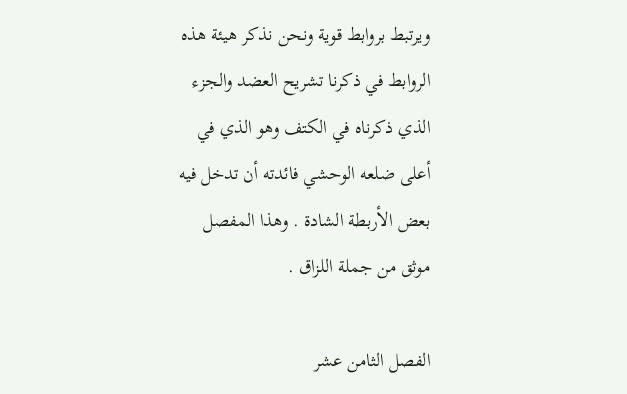ويرتبط بروابط قوية ونحن نذكر هيئة هذه الروابط في ذكرنا تشريح العضد والجزء الذي ذكرناه في الكتف وهو الذي في أعلى ضلعه الوحشي فائدته أن تدخل فيه بعض الأربطة الشادة . وهذا المفصل موثق من جملة اللزاق .

الفصل الثامن عشر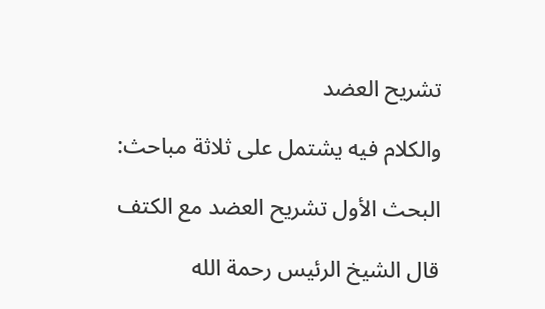تشريح العضد

والكلام فيه يشتمل على ثلاثة مباحث:

البحث الأول تشريح العضد مع الكتف

قال الشيخ الرئيس رحمة الله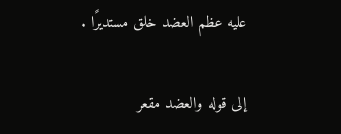عليه عظم العضد خلق مستديرًا .

إلى قوله والعضد مقعر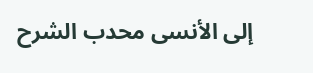إلى الأنسى محدب الشرح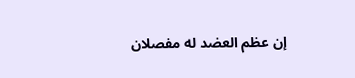إن عظم العضد له مفصلان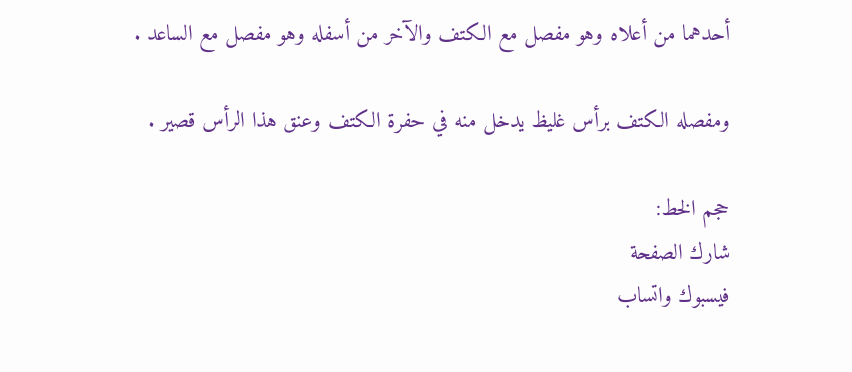أحدهما من أعلاه وهو مفصل مع الكتف والآخر من أسفله وهو مفصل مع الساعد .

ومفصله الكتف برأس غليظ يدخل منه في حفرة الكتف وعنق هذا الرأس قصير .

حجم الخط:
شارك الصفحة
فيسبوك واتساب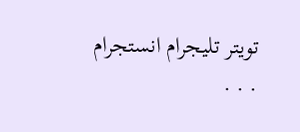تويتر تليجرام انستجرام
. . .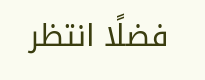فضلًا انتظر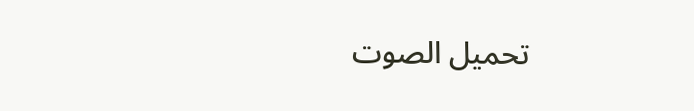تحميل الصوت